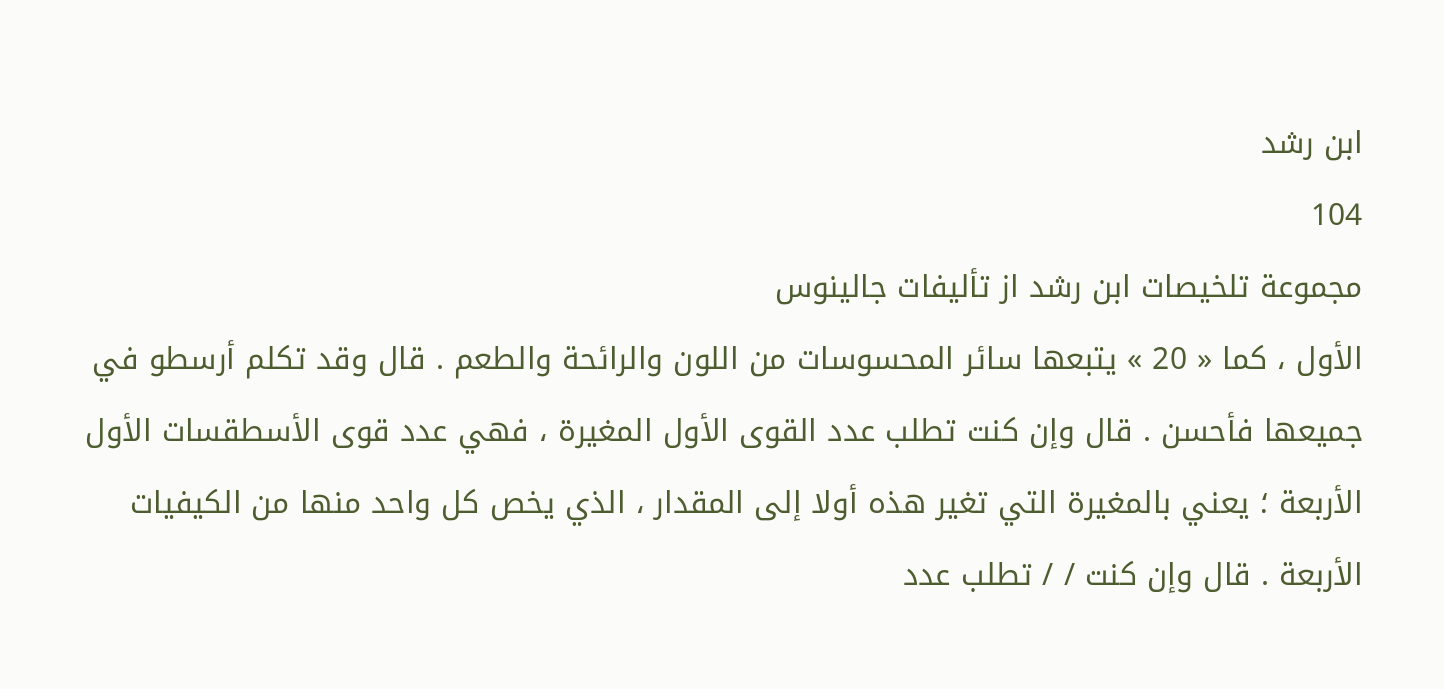ابن رشد
104
مجموعة تلخيصات ابن رشد از تأليفات جالينوس
الأول ، كما « 20 » يتبعها سائر المحسوسات من اللون والرائحة والطعم . قال وقد تكلم أرسطو في جميعها فأحسن . قال وإن كنت تطلب عدد القوى الأول المغيرة ، فهي عدد قوى الأسطقسات الأول الأربعة ؛ يعني بالمغيرة التي تغير هذه أولا إلى المقدار ، الذي يخص كل واحد منها من الكيفيات الأربعة . قال وإن كنت / / تطلب عدد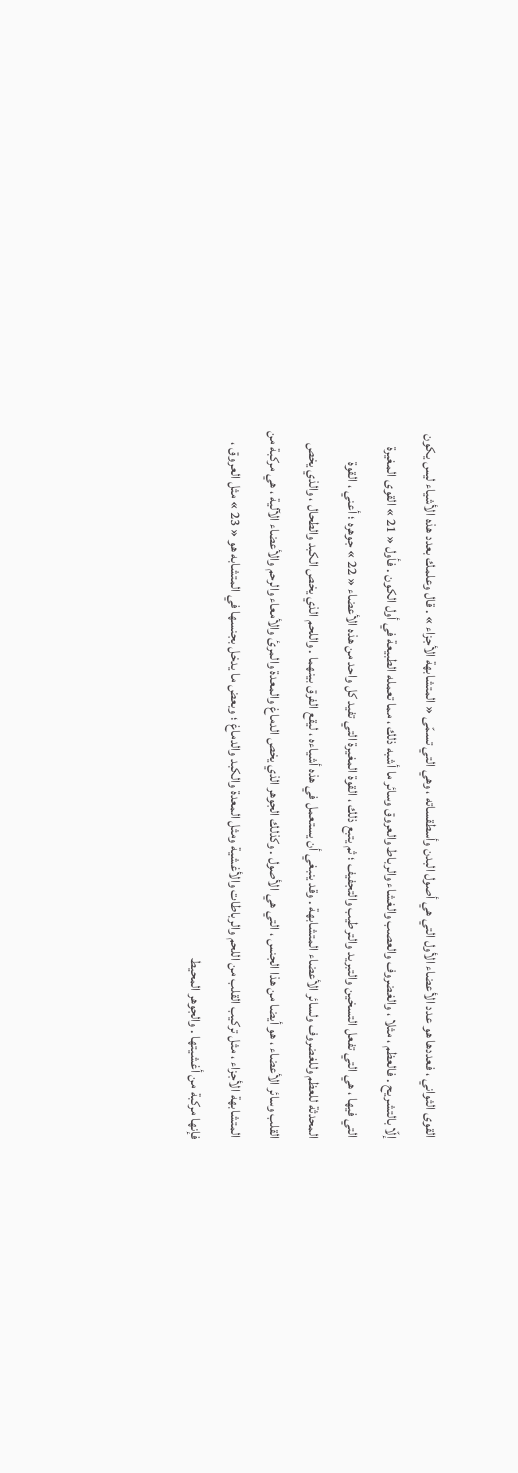القوى الثواني ، فعددها هو عدد الأعضاء الأول التي هي أصول البدن وأسطقساته ، وهي التي تسمّى « المتشابهة الأجزاء » . قال وعلمك بعدد هذه الأشياء ليس يكون إلّا بالتشريح . فالعظم ، مثلا ، والغضروف والعصب والغشاء والرباط والعروق وسائر ما أشبه ذلك ، مما تعمله الطبيعة في أول الكون . فأول « 21 » القوى المغيرة التي فيها ، هي التي تفعل التسخين والتبريد والترطيب والتجفيف ؛ ثم يتبع ذلك ، القوة المغيرة التي تفيد كل واحد من هذه الأعضاء « 22 » جوهره ؛ أعني ، القوة المحدثة للعظم وللغضروف ولسائر الأعضاء المتشابهة . وقد ينبغي أن يستعمل في هذه أشياءه ، ليقع الفرق بينهما . واللحم الذي يخص الكبد والطحال ، والذي يخص القلب وسائر الأعضاء ، هو أيضا من هذا الجنس ، التي هي الأصول . وكذلك الجوهر الذي يخص الدماغ والمعدة والمرئ والأمعاء والرحم والأعضاء الآلية ، هي مركبة من المتشابهة الأجزاء ، مثل تركيب القلب من اللحم والرباطات والأغشية ومثل المعدة والكبد والدماغ ؛ وبعض ما يدخل بجنسها في المتشابه هو « 23 » مثل العروق ، فإنها مركبة من أغشيتها . والجوهر المحيط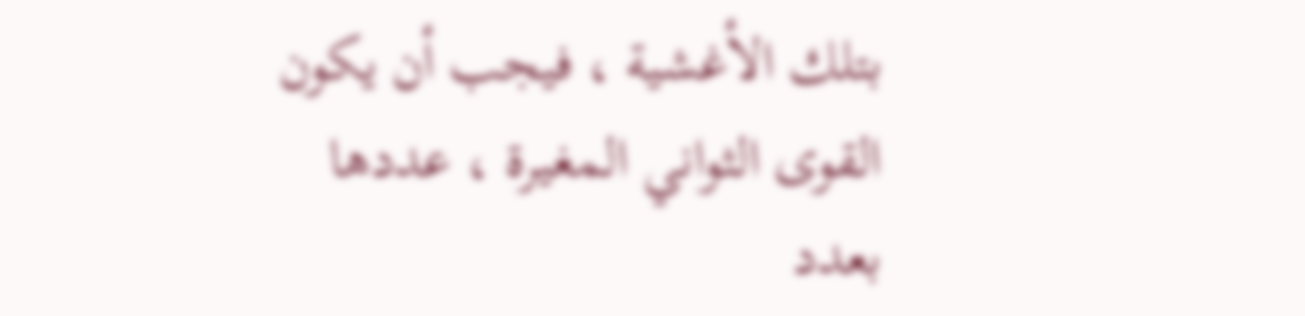بتلك الأغشية ، فيجب أن يكون القوى الثواني المغيرة ، عددها بعدد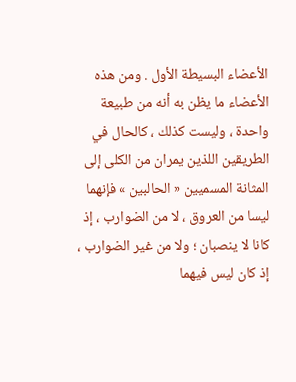الأعضاء البسيطة الأول . ومن هذه الأعضاء ما يظن به أنه من طبيعة واحدة ، وليست كذلك ، كالحال في الطريقين اللذين يمران من الكلى إلى المثانة المسميين « الحالبين » فإنهما ليسا من العروق ، لا من الضوارب ، إذ كانا لا ينصبان ؛ ولا من غير الضوارب ، إذ كان ليس فيهما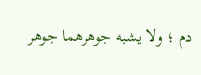دم ؛ ولا يشبه جوهرهما جوهر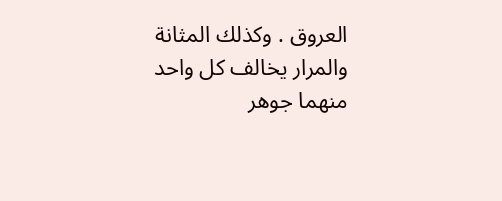العروق . وكذلك المثانة والمرار يخالف كل واحد منهما جوهر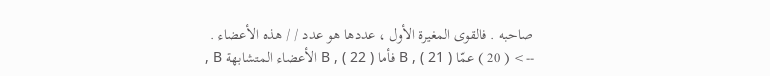صاحبه . فالقوى المغيرة الأول ، عددها هو عدد / / هذه الأعضاء .
--> ( 20 ) عمّا B , ( 21 ) فأما B , ( 22 ) الأعضاء المتشابهة B ,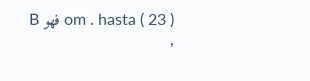om . hasta ( 23 ) فهو B ,